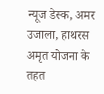न्यूज डेस्क, अमर उजाला, हाथरस
अमृत योजना के तहत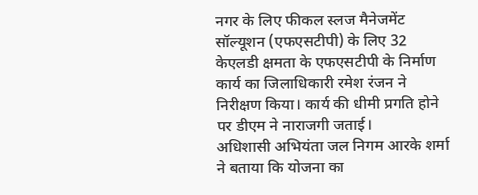नगर के लिए फीकल स्लज मैनेजमेंट सॉल्यूशन (एफएसटीपी) के लिए 32 केएलडी क्षमता के एफएसटीपी के निर्माण कार्य का जिलाधिकारी रमेश रंजन ने निरीक्षण किया। कार्य की धीमी प्रगति होने पर डीएम ने नाराजगी जताई।
अधिशासी अभियंता जल निगम आरके शर्मा ने बताया कि योजना का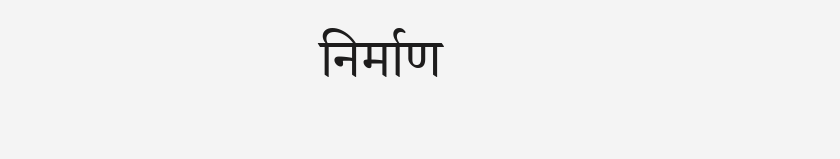निर्माण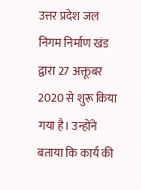उत्तर प्रदेश जल निगम निर्माण खंड द्वारा 27 अक्तूबर 2020 से शुरू किया गया है। उन्होंने बताया कि कार्य की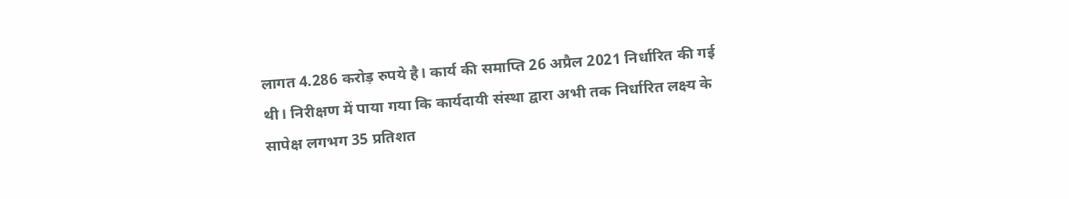लागत 4.286 करोड़ रुपये है। कार्य की समाप्ति 26 अप्रैल 2021 निर्धारित की गई थी। निरीक्षण में पाया गया कि कार्यदायी संस्था द्वारा अभी तक निर्धारित लक्ष्य के सापेक्ष लगभग 35 प्रतिशत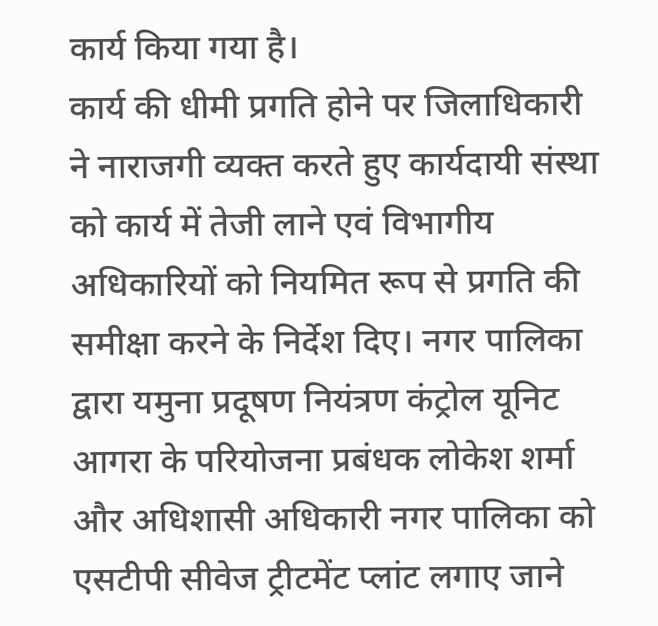कार्य किया गया है।
कार्य की धीमी प्रगति होने पर जिलाधिकारी ने नाराजगी व्यक्त करते हुए कार्यदायी संस्था को कार्य में तेजी लाने एवं विभागीय अधिकारियों को नियमित रूप से प्रगति की समीक्षा करने के निर्देश दिए। नगर पालिका द्वारा यमुना प्रदूषण नियंत्रण कंट्रोल यूनिट आगरा के परियोजना प्रबंधक लोकेश शर्मा और अधिशासी अधिकारी नगर पालिका को एसटीपी सीवेज ट्रीटमेंट प्लांट लगाए जाने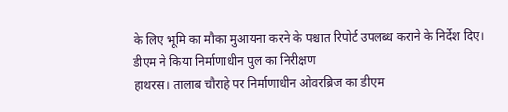के लिए भूमि का मौका मुआयना करने के पश्चात रिपोर्ट उपलब्ध कराने के निर्देश दिए।
डीएम ने किया निर्माणाधीन पुल का निरीक्षण
हाथरस। तालाब चौराहे पर निर्माणाधीन ओवरब्रिज का डीएम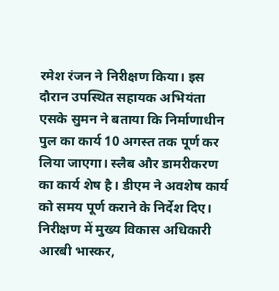रमेश रंजन ने निरीक्षण किया। इस दौरान उपस्थित सहायक अभियंता एसके सुमन ने बताया कि निर्माणाधीन पुल का कार्य 10 अगस्त तक पूर्ण कर लिया जाएगा। स्लैब और डामरीकरण का कार्य शेष है। डीएम ने अवशेष कार्य को समय पूर्ण कराने के निर्देश दिए। निरीक्षण में मुख्य विकास अधिकारी आरबी भास्कर,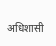अधिशासी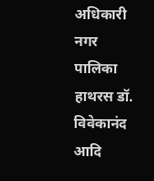अधिकारी नगर पालिका हाथरस डॉ. विवेकानंद आदि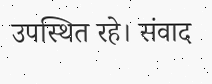उपस्थित रहे। संवाद